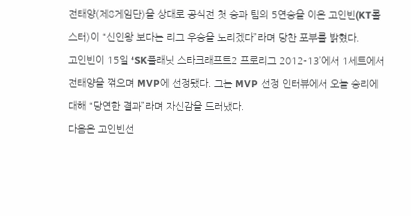전태양(제8게임단)을 상대로 공식전 첫 승과 팀의 5연승을 이은 고인빈(KT롤스터)이 “신인왕 보다는 리그 우승을 노리겠다”라며 당찬 포부를 밝혔다.
고인빈이 15일 ‘SK플래닛 스타크래프트2 프로리그 2012-13’에서 1세트에서 전태양을 꺾으며 MVP에 선정됐다. 그는 MVP 선정 인터뷰에서 오늘 승리에 대해 “당연한 결과”라며 자신감을 드러냈다.
다음은 고인빈선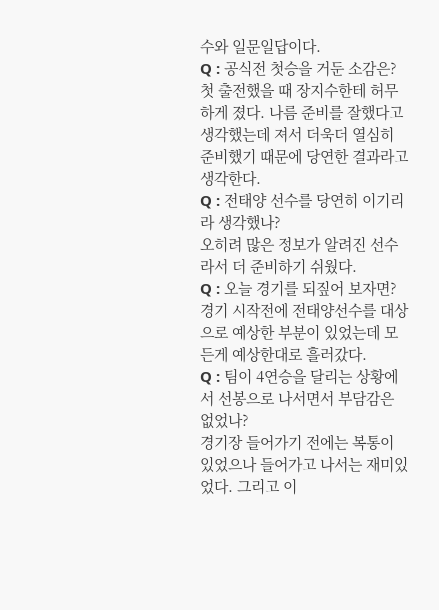수와 일문일답이다.
Q : 공식전 첫승을 거둔 소감은?
첫 출전했을 때 장지수한테 허무하게 졌다. 나름 준비를 잘했다고 생각했는데 져서 더욱더 열심히 준비했기 때문에 당연한 결과라고 생각한다.
Q : 전태양 선수를 당연히 이기리라 생각했나?
오히려 많은 정보가 알려진 선수라서 더 준비하기 쉬웠다.
Q : 오늘 경기를 되짚어 보자면?
경기 시작전에 전태양선수를 대상으로 예상한 부분이 있었는데 모든게 예상한대로 흘러갔다.
Q : 팀이 4연승을 달리는 상황에서 선봉으로 나서면서 부담감은 없었나?
경기장 들어가기 전에는 복통이 있었으나 들어가고 나서는 재미있었다. 그리고 이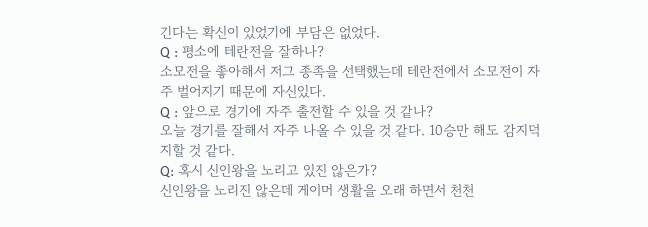긴다는 확신이 있었기에 부담은 없었다.
Q : 평소에 테란전을 잘하나?
소모전을 좋아해서 저그 종족을 선택했는데 테란전에서 소모전이 자주 벌어지기 때문에 자신있다.
Q : 앞으로 경기에 자주 출전할 수 있을 것 같나?
오늘 경기를 잘해서 자주 나올 수 있을 것 같다. 10승만 해도 감지덕지할 것 같다.
Q: 혹시 신인왕을 노리고 있진 않은가?
신인왕을 노리진 않은데 게이머 생활을 오래 하면서 천천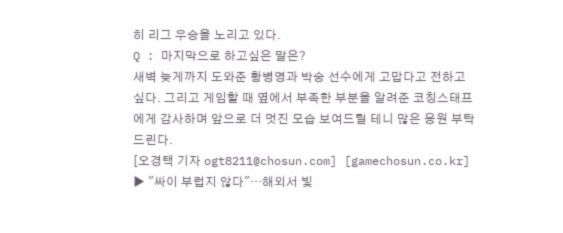히 리그 우승을 노리고 있다.
Q : 마지막으로 하고싶은 말은?
새벽 늦게까지 도와준 황병영과 박숭 선수에게 고맙다고 전하고 싶다. 그리고 게임할 때 옆에서 부족한 부분을 알려준 코칭스태프에게 감사하며 앞으로 더 멋진 모습 보여드릴 테니 많은 응원 부탁드린다.
[오경택 기자 ogt8211@chosun.com] [gamechosun.co.kr]
▶ ″싸이 부럽지 않다″…해외서 빛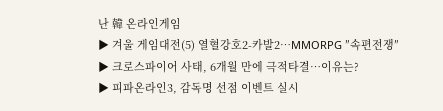난 韓 온라인게임
▶ 겨울 게임대전(5) 열혈강호2-카발2…MMORPG ″속편전쟁″
▶ 크로스파이어 사태, 6개월 만에 극적타결…이유는?
▶ 피파온라인3, 감독명 선점 이벤트 실시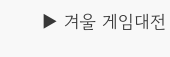▶ 겨울 게임대전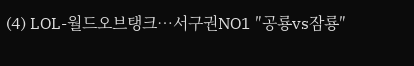(4) LOL-월드오브탱크…서구권NO1 ″공룡vs잠룡″